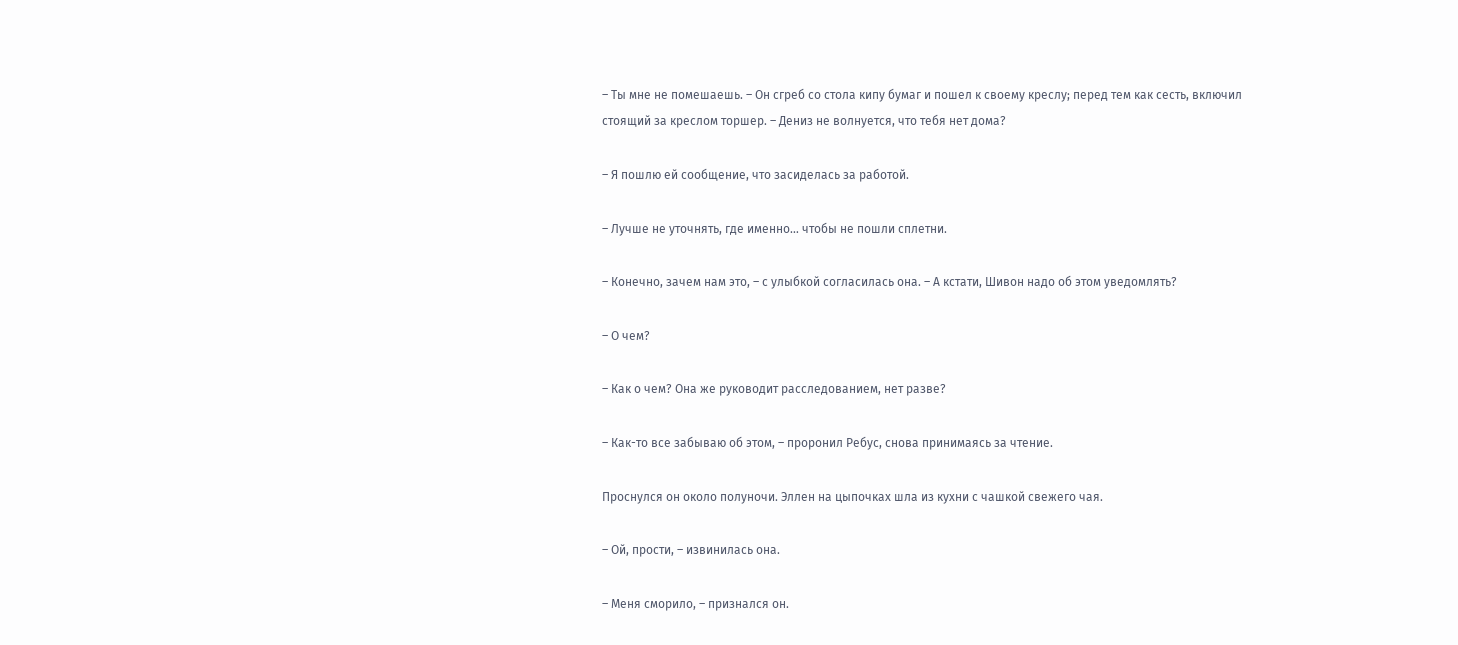– Ты мне не помешаешь. – Он сгреб со стола кипу бумаг и пошел к своему креслу; перед тем как сесть, включил стоящий за креслом торшер. – Дениз не волнуется, что тебя нет дома?

– Я пошлю ей сообщение, что засиделась за работой.

– Лучше не уточнять, где именно… чтобы не пошли сплетни.

– Конечно, зачем нам это, – с улыбкой согласилась она. – А кстати, Шивон надо об этом уведомлять?

– О чем?

– Как о чем? Она же руководит расследованием, нет разве?

– Как-то все забываю об этом, – проронил Ребус, снова принимаясь за чтение.

Проснулся он около полуночи. Эллен на цыпочках шла из кухни с чашкой свежего чая.

– Ой, прости, – извинилась она.

– Меня сморило, – признался он.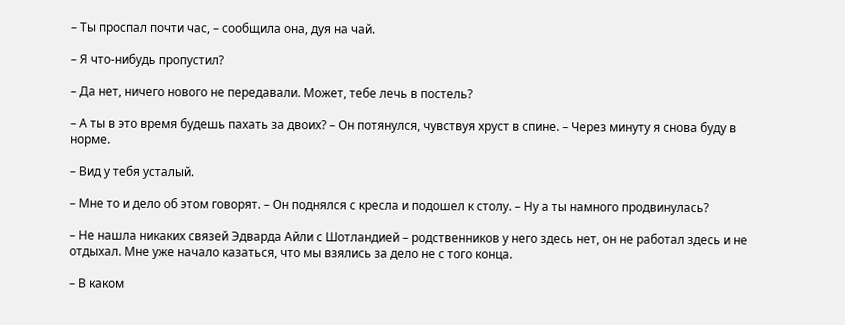– Ты проспал почти час, – сообщила она, дуя на чай.

– Я что-нибудь пропустил?

– Да нет, ничего нового не передавали. Может, тебе лечь в постель?

– А ты в это время будешь пахать за двоих? – Он потянулся, чувствуя хруст в спине. – Через минуту я снова буду в норме.

– Вид у тебя усталый.

– Мне то и дело об этом говорят. – Он поднялся с кресла и подошел к столу. – Ну а ты намного продвинулась?

– Не нашла никаких связей Эдварда Айли с Шотландией – родственников у него здесь нет, он не работал здесь и не отдыхал. Мне уже начало казаться, что мы взялись за дело не с того конца.

– В каком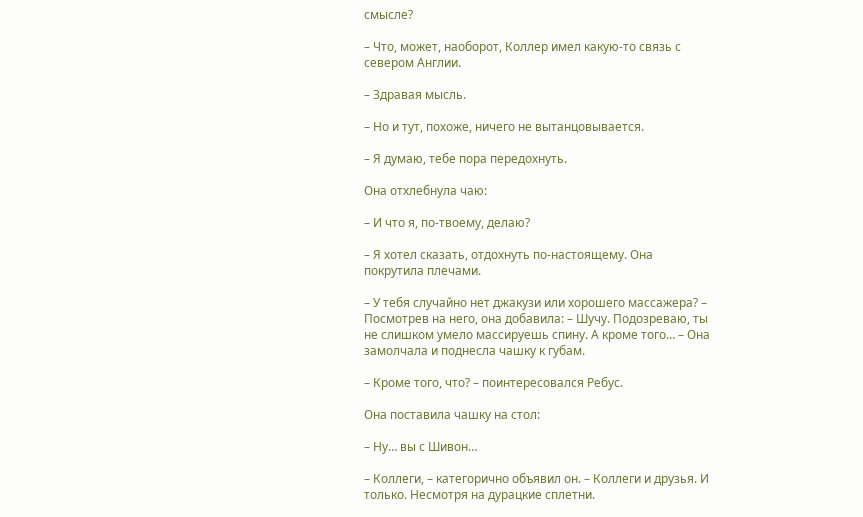смысле?

– Что, может, наоборот, Коллер имел какую-то связь с севером Англии.

– Здравая мысль.

– Но и тут, похоже, ничего не вытанцовывается.

– Я думаю, тебе пора передохнуть.

Она отхлебнула чаю:

– И что я, по-твоему, делаю?

– Я хотел сказать, отдохнуть по-настоящему. Она покрутила плечами.

– У тебя случайно нет джакузи или хорошего массажера? – Посмотрев на него, она добавила: – Шучу. Подозреваю, ты не слишком умело массируешь спину. А кроме того… – Она замолчала и поднесла чашку к губам.

– Кроме того, что? – поинтересовался Ребус.

Она поставила чашку на стол:

– Ну… вы с Шивон…

– Коллеги, – категорично объявил он. – Коллеги и друзья. И только. Несмотря на дурацкие сплетни.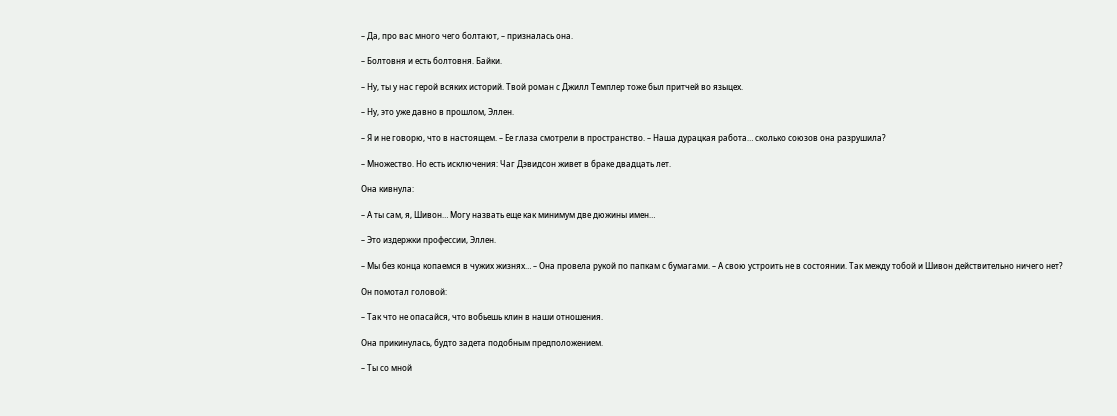– Да, про вас много чего болтают, – призналась она.

– Болтовня и есть болтовня. Байки.

– Ну, ты у нас герой всяких историй. Твой роман с Джилл Темплер тоже был притчей во языцех.

– Ну, это уже давно в прошлом, Эллен.

– Я и не говорю, что в настоящем. – Ее глаза смотрели в пространство. – Наша дурацкая работа… сколько союзов она разрушила?

– Множество. Но есть исключения: Чаг Дэвидсон живет в браке двадцать лет.

Она кивнула:

– А ты сам, я, Шивон… Могу назвать еще как минимум две дюжины имен…

– Это издержки профессии, Эллен.

– Мы без конца копаемся в чужих жизнях… – Она провела рукой по папкам с бумагами. – А свою устроить не в состоянии. Так между тобой и Шивон действительно ничего нет?

Он помотал головой:

– Так что не опасайся, что вобьешь клин в наши отношения.

Она прикинулась, будто задета подобным предположением.

– Ты со мной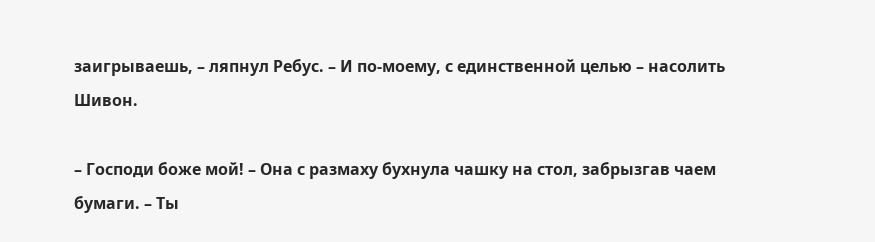заигрываешь, – ляпнул Ребус. – И по-моему, с единственной целью – насолить Шивон.

– Господи боже мой! – Она с размаху бухнула чашку на стол, забрызгав чаем бумаги. – Ты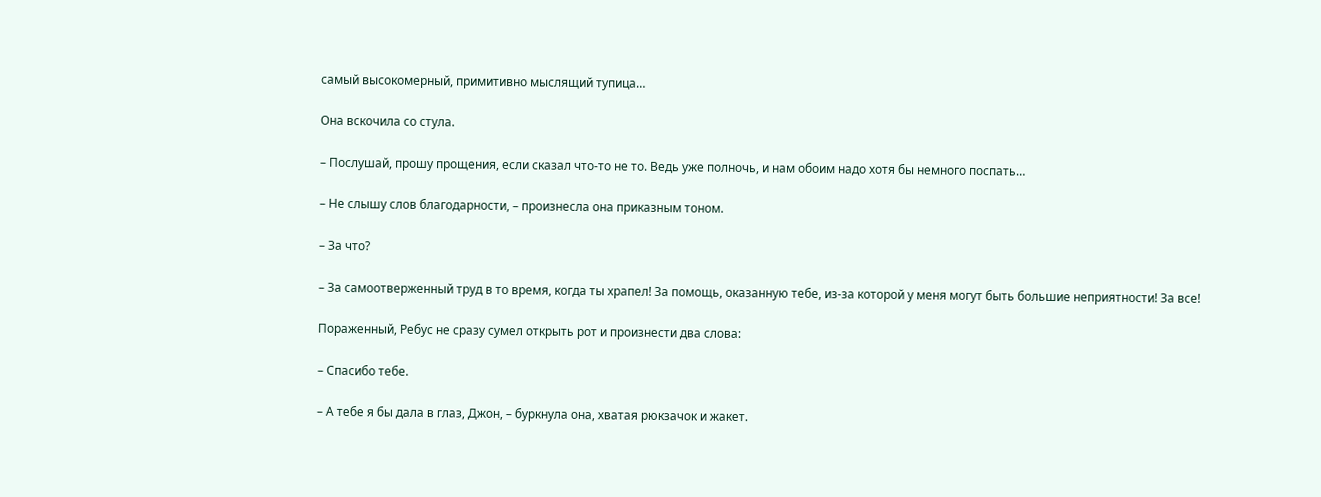самый высокомерный, примитивно мыслящий тупица…

Она вскочила со стула.

– Послушай, прошу прощения, если сказал что-то не то. Ведь уже полночь, и нам обоим надо хотя бы немного поспать…

– Не слышу слов благодарности, – произнесла она приказным тоном.

– За что?

– За самоотверженный труд в то время, когда ты храпел! За помощь, оказанную тебе, из-за которой у меня могут быть большие неприятности! За все!

Пораженный, Ребус не сразу сумел открыть рот и произнести два слова:

– Спасибо тебе.

– А тебе я бы дала в глаз, Джон, – буркнула она, хватая рюкзачок и жакет.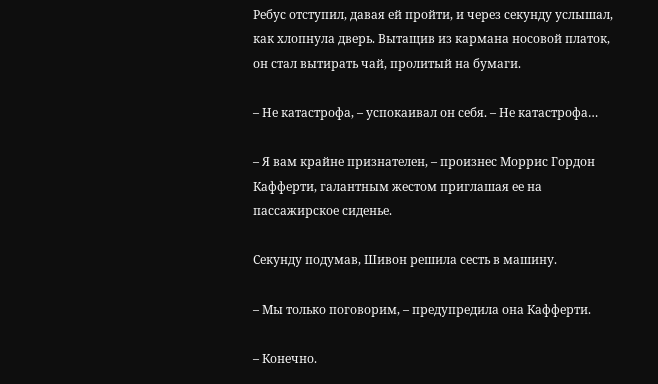Ребус отступил, давая ей пройти, и через секунду услышал, как хлопнула дверь. Вытащив из кармана носовой платок, он стал вытирать чай, пролитый на бумаги.

– Не катастрофа, – успокаивал он себя. – Не катастрофа…

– Я вам крайне признателен, – произнес Моррис Гордон Кафферти, галантным жестом приглашая ее на пассажирское сиденье.

Секунду подумав, Шивон решила сесть в машину.

– Мы только поговорим, – предупредила она Кафферти.

– Конечно.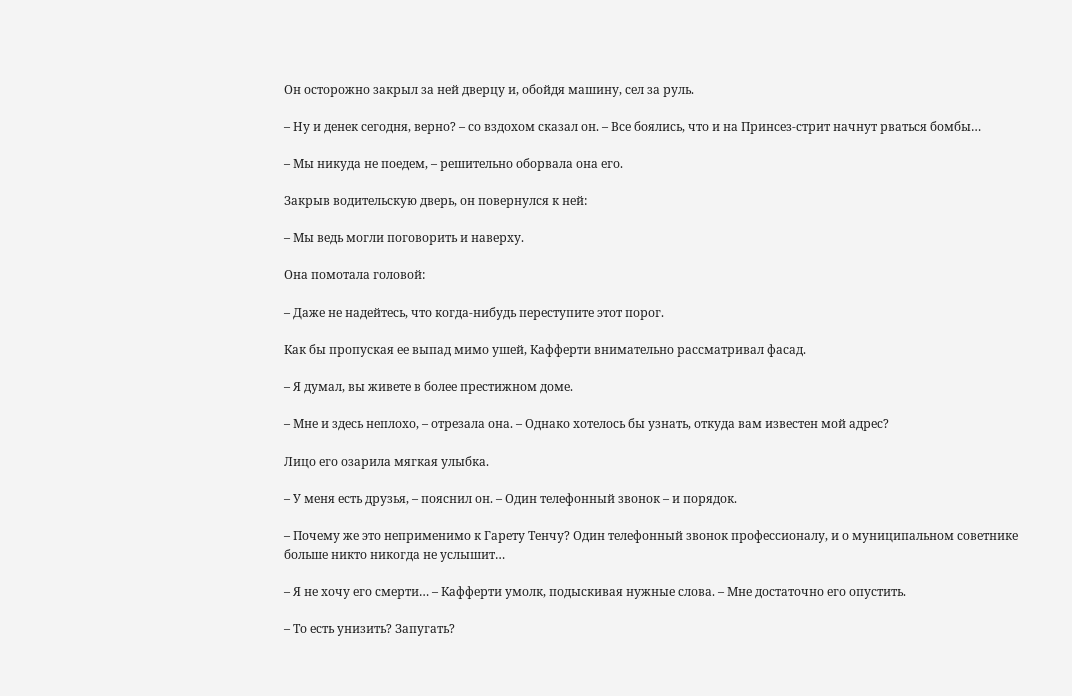Он осторожно закрыл за ней дверцу и, обойдя машину, сел за руль.

– Ну и денек сегодня, верно? – со вздохом сказал он. – Все боялись, что и на Принсез-стрит начнут рваться бомбы…

– Мы никуда не поедем, – решительно оборвала она его.

Закрыв водительскую дверь, он повернулся к ней:

– Мы ведь могли поговорить и наверху.

Она помотала головой:

– Даже не надейтесь, что когда-нибудь переступите этот порог.

Как бы пропуская ее выпад мимо ушей, Кафферти внимательно рассматривал фасад.

– Я думал, вы живете в более престижном доме.

– Мне и здесь неплохо, – отрезала она. – Однако хотелось бы узнать, откуда вам известен мой адрес?

Лицо его озарила мягкая улыбка.

– У меня есть друзья, – пояснил он. – Один телефонный звонок – и порядок.

– Почему же это неприменимо к Гарету Тенчу? Один телефонный звонок профессионалу, и о муниципальном советнике больше никто никогда не услышит…

– Я не хочу его смерти… – Кафферти умолк, подыскивая нужные слова. – Мне достаточно его опустить.

– То есть унизить? Запугать?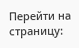Перейти на страницу: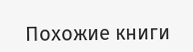Похожие книги